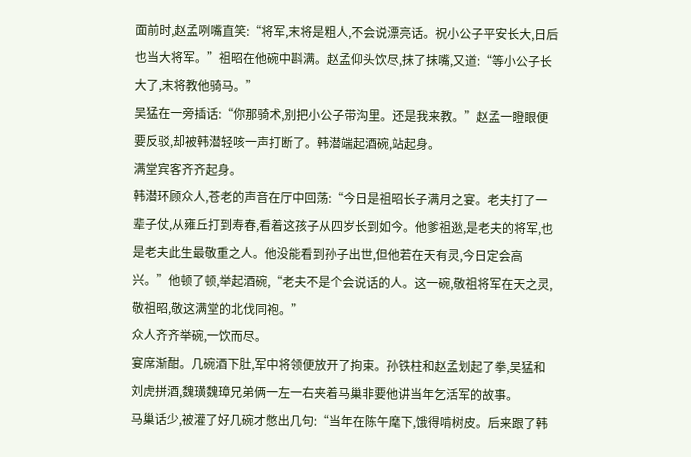面前时,赵孟咧嘴直笑:“将军,末将是粗人,不会说漂亮话。祝小公子平安长大,日后也当大将军。”祖昭在他碗中斟满。赵孟仰头饮尽,抹了抹嘴,又道:“等小公子长大了,末将教他骑马。”
吴猛在一旁插话:“你那骑术,别把小公子带沟里。还是我来教。”赵孟一瞪眼便要反驳,却被韩潜轻咳一声打断了。韩潜端起酒碗,站起身。
满堂宾客齐齐起身。
韩潜环顾众人,苍老的声音在厅中回荡:“今日是祖昭长子满月之宴。老夫打了一辈子仗,从雍丘打到寿春,看着这孩子从四岁长到如今。他爹祖逖,是老夫的将军,也是老夫此生最敬重之人。他没能看到孙子出世,但他若在天有灵,今日定会高兴。”他顿了顿,举起酒碗,“老夫不是个会说话的人。这一碗,敬祖将军在天之灵,敬祖昭,敬这满堂的北伐同袍。”
众人齐齐举碗,一饮而尽。
宴席渐酣。几碗酒下肚,军中将领便放开了拘束。孙铁柱和赵孟划起了拳,吴猛和刘虎拼酒,魏璜魏璋兄弟俩一左一右夹着马巢非要他讲当年乞活军的故事。
马巢话少,被灌了好几碗才憋出几句:“当年在陈午麾下,饿得啃树皮。后来跟了韩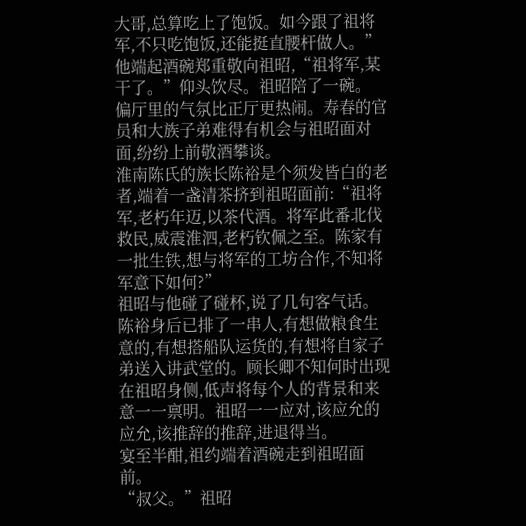大哥,总算吃上了饱饭。如今跟了祖将军,不只吃饱饭,还能挺直腰杆做人。”他端起酒碗郑重敬向祖昭,“祖将军,某干了。”仰头饮尽。祖昭陪了一碗。
偏厅里的气氛比正厅更热闹。寿春的官员和大族子弟难得有机会与祖昭面对面,纷纷上前敬酒攀谈。
淮南陈氏的族长陈裕是个须发皆白的老者,端着一盏清茶挤到祖昭面前:“祖将军,老朽年迈,以茶代酒。将军此番北伐救民,威震淮泗,老朽钦佩之至。陈家有一批生铁,想与将军的工坊合作,不知将军意下如何?”
祖昭与他碰了碰杯,说了几句客气话。陈裕身后已排了一串人,有想做粮食生意的,有想搭船队运货的,有想将自家子弟送入讲武堂的。顾长卿不知何时出现在祖昭身侧,低声将每个人的背景和来意一一禀明。祖昭一一应对,该应允的应允,该推辞的推辞,进退得当。
宴至半酣,祖约端着酒碗走到祖昭面前。
“叔父。”祖昭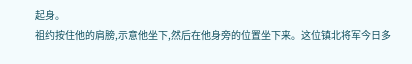起身。
祖约按住他的肩膀,示意他坐下,然后在他身旁的位置坐下来。这位镇北将军今日多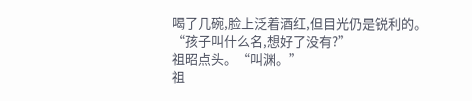喝了几碗,脸上泛着酒红,但目光仍是锐利的。
“孩子叫什么名,想好了没有?”
祖昭点头。“叫渊。”
祖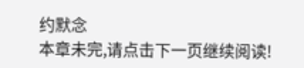约默念
本章未完,请点击下一页继续阅读!